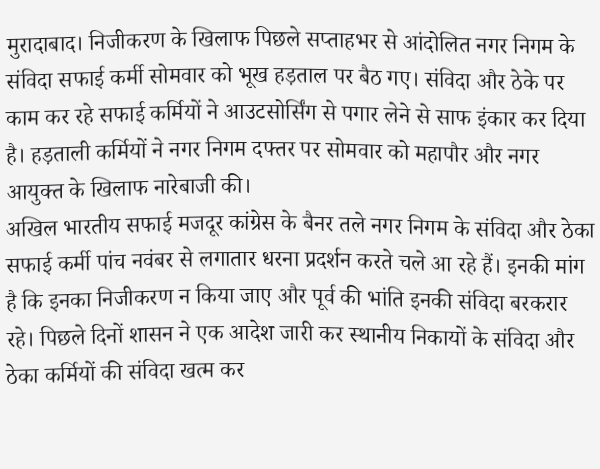मुरादाबाद। निजीकरण के खिलाफ पिछले सप्ताहभर से आंदोलित नगर निगम के संविदा सफाई कर्मी सोमवार को भूख हड़ताल पर बैठ गए। संविदा और ठेके पर काम कर रहे सफाई कर्मियों ने आउटसोर्सिंग से पगार लेने से साफ इंकार कर दिया है। हड़ताली कर्मियों ने नगर निगम दफ्तर पर सोमवार को महापौर और नगर आयुक्त के खिलाफ नारेबाजी की।
अखिल भारतीय सफाई मजदूर कांग्रेस के बैनर तले नगर निगम के संविदा और ठेका सफाई कर्मी पांच नवंबर से लगातार धरना प्रदर्शन करते चले आ रहे हैं। इनकी मांग है कि इनका निजीकरण न किया जाए और पूर्व की भांति इनकी संविदा बरकरार रहे। पिछले दिनों शासन ने एक आदेश जारी कर स्थानीय निकायों के संविदा और ठेका कर्मियों की संविदा खत्म कर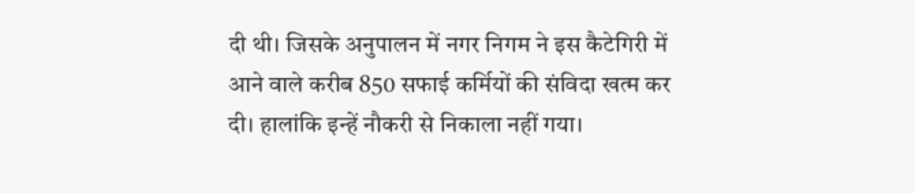दी थी। जिसके अनुपालन में नगर निगम ने इस कैटेगिरी में आने वाले करीब 850 सफाई कर्मियों की संविदा खत्म कर दी। हालांकि इन्हें नौकरी से निकाला नहीं गया।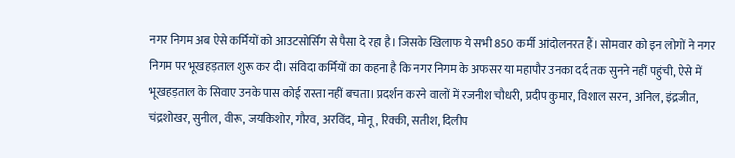नगर निगम अब ऐसे कर्मियों को आउटसोर्सिंग से पैसा दे रहा है। जिसके खिलाफ ये सभी 850 कर्मी आंदोलनरत हैं। सोमवार को इन लोगों ने नगर निगम पर भूखहड़ताल शुरू कर दी। संविदा कर्मियों का कहना है कि नगर निगम के अफसर या महापौर उनका दर्द तक सुनने नहीं पहुंची, ऐसे में भूखहड़ताल के सिवाए उनके पास कोई रास्ता नहीं बचता। प्रदर्शन करने वालों में रजनीश चौधरी, प्रदीप कुमार, विशाल सरन, अनिल, इंद्रजीत, चंद्रशोखर, सुनील, वीरू, जयकिशोर, गौरव, अरविंद, मोनू, रिक्की, सतीश, दिलीप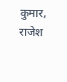कुमार, राजेश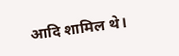आदि शामिल थे।